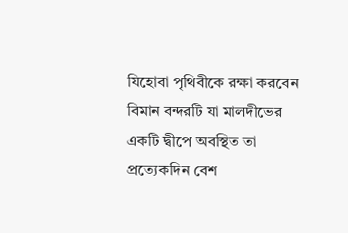যিহোবা পৃথিবীকে রক্ষা করবেন
বিমান বন্দরটি যা মালদীভের একটি দ্বীপে অবস্থিত তা প্রত্যেকদিন বেশ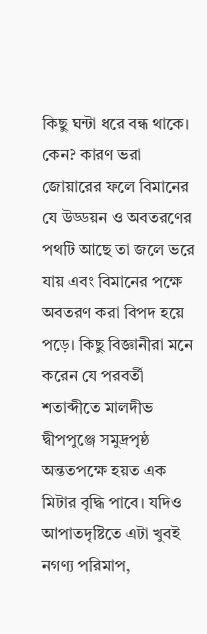কিছু ঘন্টা ধরে বন্ধ থাকে। কেন? কারণ ভরা জোয়ারের ফলে বিমানের যে উড্ডয়ন ও অবতরণের পথটি আছে তা জলে ভরে যায় এবং বিমানের পক্ষে অবতরণ করা বিপদ হয়ে পড়ে। কিছু বিজ্ঞানীরা মনে করেন যে পরবর্তী শতাব্দীতে মালদীভ দ্বীপপুঞ্জে সমুদ্রপৃষ্ঠ অন্ততপক্ষে হয়ত এক মিটার বৃদ্ধি পাবে। যদিও আপাতদৃষ্টিতে এটা খুবই নগণ্য পরিমাপ,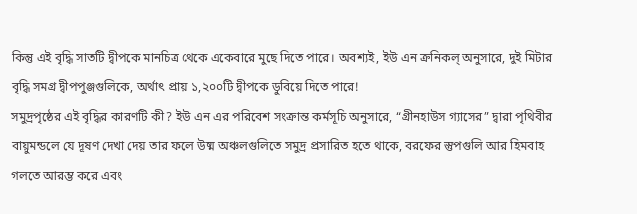কিন্তু এই বৃদ্ধি সাতটি দ্বীপকে মানচিত্র থেকে একেবারে মুছে দিতে পারে। অবশ্যই, ইউ এন ক্রনিকল্ অনুসারে, দুই মিটার বৃদ্ধি সমগ্র দ্বীপপুঞ্জগুলিকে, অর্থাৎ প্রায় ১,২০০টি দ্বীপকে ডুবিয়ে দিতে পারে!
সমুদ্রপৃষ্ঠের এই বৃদ্ধির কারণটি কী? ইউ এন এর পরিবেশ সংক্রান্ত কর্মসূচি অনুসারে, “গ্রীনহাউস গ্যাসের” দ্বারা পৃথিবীর বায়ুমন্ডলে যে দূষণ দেখা দেয় তার ফলে উষ্ম অঞ্চলগুলিতে সমুদ্র প্রসারিত হতে থাকে, বরফের স্তুপগুলি আর হিমবাহ গলতে আরম্ভ করে এবং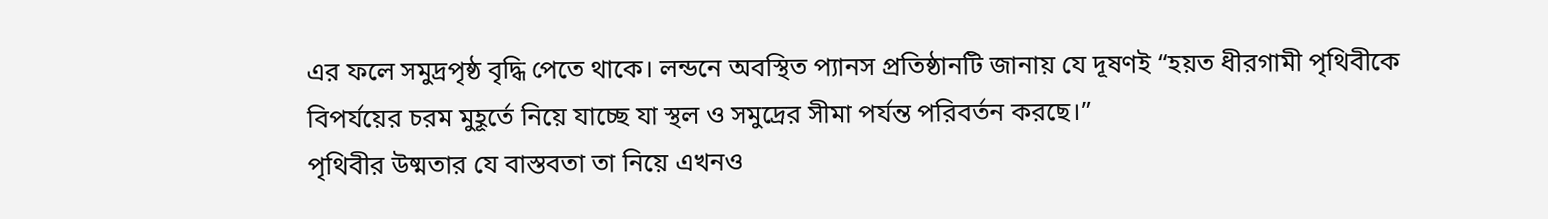এর ফলে সমুদ্রপৃষ্ঠ বৃদ্ধি পেতে থাকে। লন্ডনে অবস্থিত প্যানস প্রতিষ্ঠানটি জানায় যে দূষণই “হয়ত ধীরগামী পৃথিবীকে বিপর্যয়ের চরম মুহূর্তে নিয়ে যাচ্ছে যা স্থল ও সমুদ্রের সীমা পর্যন্ত পরিবর্তন করছে।”
পৃথিবীর উষ্মতার যে বাস্তবতা তা নিয়ে এখনও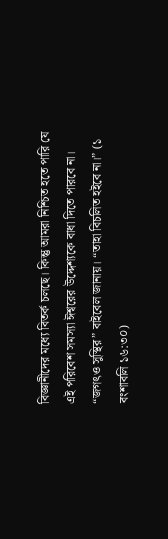বিজ্ঞানীদের মধ্যে বিতর্ক চলছে। কিন্তু আমরা নিশ্চিত হতে পারি যে এই পরিবেশ সমস্যা ঈশ্বরের উদ্দেশ্যকে বাধা দিতে পারবে না। “জগৎও সুস্থির” বাইবেল জানায়। “তাহা বিচলিত হইবে না।” (১ বংশাবলি ১৬:৩০)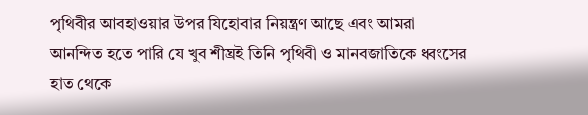পৃথিবীর আবহাওয়ার উপর যিহোবার নিয়ন্ত্রণ আছে এবং আমরা আনন্দিত হতে পারি যে খুব শীঘ্রই তিনি পৃথিবী ও মানবজাতিকে ধ্বংসের হাত থেকে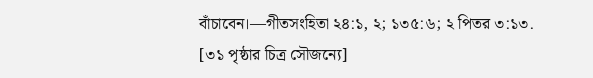বাঁচাবেন।—গীতসংহিতা ২৪:১, ২; ১৩৫:৬; ২ পিতর ৩:১৩.
[৩১ পৃষ্ঠার চিত্র সৌজন্যে]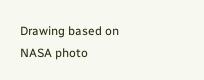Drawing based on NASA photo